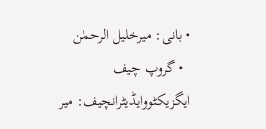• بانی: میرخلیل الرحمٰن
  • گروپ چیف ایگزیکٹووایڈیٹرانچیف: میر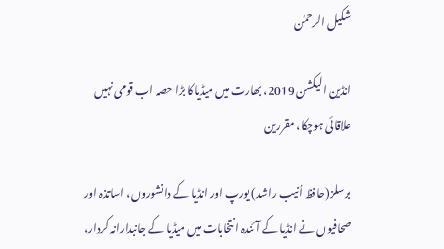شکیل الرحمٰن

انڈین الیکشن 2019، بھارت میں میڈیاکا بڑا حصہ اب قومی نہیں علاقائی ہوچکا، مقررین

برسلز(حافظ اُنیب راشد) یورپ اور انڈیا کے دانشوروں، اساتذہ اور صحافیوں نے انڈیا کے آئندہ انتخابات میں میڈیا کے جانبدارانہ کردار،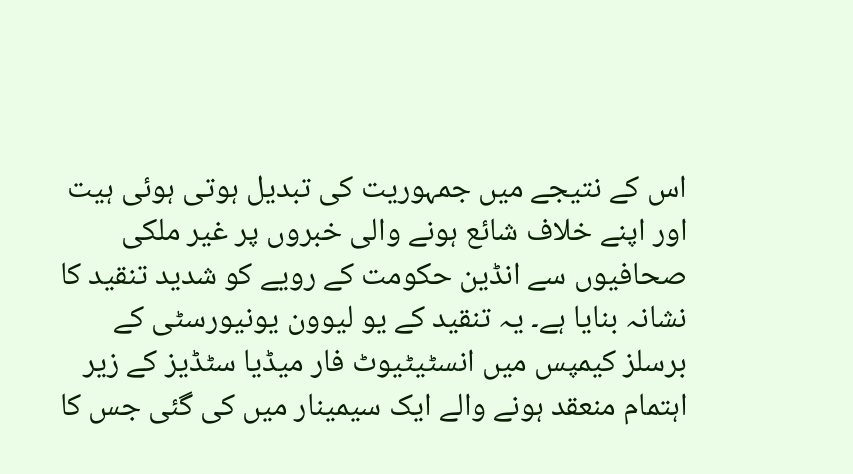اس کے نتیجے میں جمہوریت کی تبدیل ہوتی ہوئی ہیت اور اپنے خلاف شائع ہونے والی خبروں پر غیر ملکی صحافیوں سے انڈین حکومت کے رویے کو شدید تنقید کا نشانہ بنایا ہے۔ یہ تنقید کے یو لیوون یونیورسٹی کے برسلز کیمپس میں انسٹیٹیوٹ فار میڈیا سٹڈیز کے زیر اہتمام منعقد ہونے والے ایک سیمینار میں کی گئی جس کا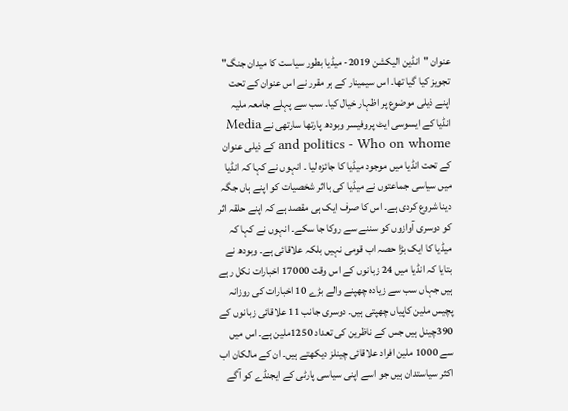عنوان "انڈین الیکشن 2019- میڈیا بطور سیاست کا میدان جنگ" تجویز کیا گیا تھا۔ اس سیمینار کے ہر مقرر نے اس عنوان کے تحت اپنے ذیلی موضوع پر اظہار خیال کیا۔ سب سے پہلے جامعہ ملیہ انڈیا کے ایسوسی ایٹ پروفیسر وبودھ پارتھا سارتھی نے Media and politics - Who on whome کے ذیلی عنوان کے تحت انڈیا میں موجود میڈیا کا جائزہ لیا ۔ انہوں نے کہا کہ انڈیا میں سیاسی جماعتوں نے میڈیا کی بااثر شخصیات کو اپنے ہاں جگہ دینا شروع کردی ہے۔ اس کا صرف ایک ہی مقصد ہے کہ اپنے حلقہ اثر کو دوسری آوازوں کو سننے سے روکا جا سکے۔ انہوں نے کہا کہ میڈیا کا ایک بڑا حصہ اب قومی نہیں بلکہ علاقائی ہے۔ وبودھ نے بتایا کہ انڈیا میں 24 زبانوں کے اس وقت 17000 اخبارات نکل رہے ہیں جہاں سب سے زیادہ چھپنے والے بڑے 10 اخبارات کی روزانہ پچیس ملین کاپیاں چھپتی ہیں۔ دوسری جانب 11 علاقائی زبانوں کے 390چینل ہیں جس کے ناظرین کی تعداد 1250ملین ہے۔ اس میں سے 1000 ملین افراد علاقائی چینلز دیکھتے ہیں۔ ان کے مالکان اب اکثر سیاستدان ہیں جو اسے اپنی سیاسی پارٹی کے ایجنڈے کو آگے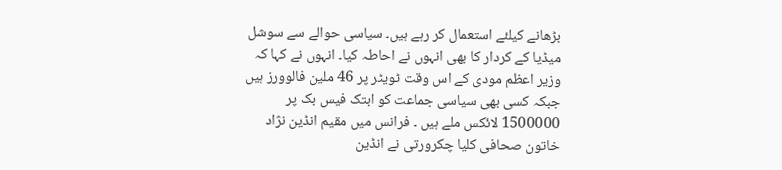بڑھانے کیلئے استعمال کر رہے ہیں۔ سیاسی حوالے سے سوشل میڈیا کے کردار کا بھی انہوں نے احاطہ کیا۔ انہوں نے کہا کہ وزیر اعظم مودی کے اس وقت ٹویٹر پر 46 ملین فالوورز ہیں جبکہ کسی بھی سیاسی جماعت کو ابتک فیس بک پر 1500000 لائکس ملے ہیں ۔ فرانس میں مقیم انڈین نژاد خاتون صحافی کلیا چکرورتی نے انڈین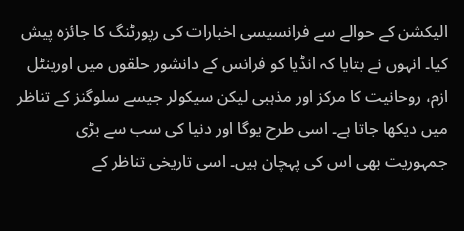الیکشن کے حوالے سے فرانسیسی اخبارات کی رپورٹنگ کا جائزہ پیش کیا۔ انہوں نے بتایا کہ انڈیا کو فرانس کے دانشور حلقوں میں اورینٹل ازم، روحانیت کا مرکز اور مذہبی لیکن سیکولر جیسے سلوگنز کے تناظر میں دیکھا جاتا ہے۔ اسی طرح یوگا اور دنیا کی سب سے بڑی جمہوریت بھی اس کی پہچان ہیں۔ اسی تاریخی تناظر کے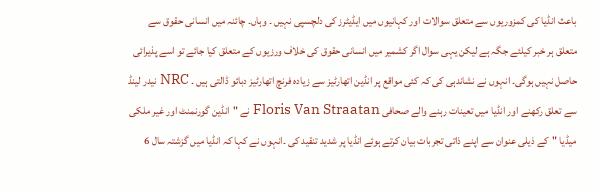باعث انڈیا کی کمزوریوں سے متعلق سوالات اور کہانیوں میں ایڈیٹرز کی دلچسپی نہیں ۔ وہاں۔ چائنہ میں انسانی حقوق سے متعلق ہر خبر کیلئے جگہ ہے لیکن یہی سوال اگر کشمیر میں انسانی حقوق کی خلاف ورزیوں کے متعلق کیا جائے تو اسے پذیرائی حاصل نہیں ہوگی۔ انہوں نے نشاندہی کی کہ کئی مواقع پر انڈین اتھارٹیز سے زیادہ فرنچ اتھارٹیز دبائو ڈالتی ہیں ۔ NRC نیدر لینڈ سے تعلق رکھنے اور انڈیا میں تعینات رہنے والے صحافی Floris Van Straatan نے "انڈین گورنمنٹ اور غیر ملکی میڈیا "کے ذیلی عنوان سے اپنے ذاتی تجربات بیان کرتے ہوئے انڈیا پر شدید تنقید کی ۔انہوں نے کہا کہ انڈیا میں گزشتہ سال 6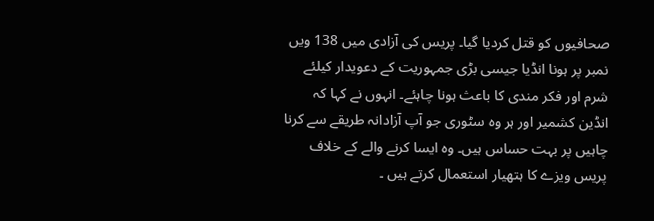صحافیوں کو قتل کردیا گیا۔ پریس کی آزادی میں 138 ویں نمبر پر ہونا انڈیا جیسی بڑی جمہوریت کے دعویدار کیلئے شرم اور فکر مندی کا باعث ہونا چاہئے۔ انہوں نے کہا کہ انڈین کشمیر اور ہر وہ سٹوری جو آپ آزادانہ طریقے سے کرنا چاہیں پر بہت حساس ہیں۔ وہ ایسا کرنے والے کے خلاف پریس ویزے کا ہتھیار استعمال کرتے ہیں ۔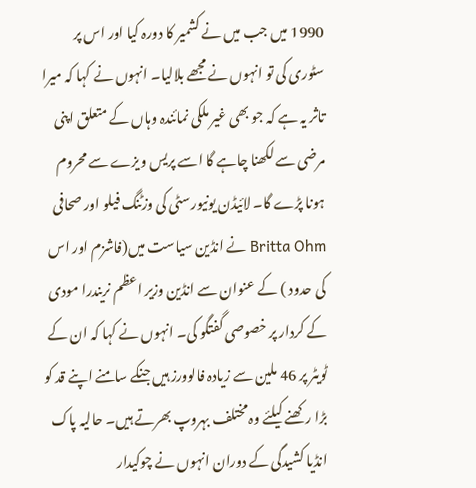1990 میں جب میں نے کشمیر کا دورہ کیا اور اس پر سٹوری کی تو انہوں نے مجھے بلالیا۔ انہوں نے کہا کہ میرا تاثر یہ ہے کہ جو بھی غیر ملکی نمائندہ وہاں کے متعلق اپنی مرضی سے لکھنا چاہے گا اسے پریس ویزے سے محروم ہونا پڑے گا۔ لائیڈن یونیورسٹی کی وزٹنگ فیلو اور صحافی Britta Ohm نے انڈین سیاست میں(فاشزم اور اس کی حدود ) کے عنوان سے انڈین وزیر اعظم نریندرا مودی کے کردار پر خصوصی گفتگو کی۔ انہوں نے کہا کہ ان کے ٹویٹر پر 46 ملین سے زیادہ فالوورز ہیں جنکے سامنے اپنے قد کو بڑا رکھنے کیلئے وہ مختلف بہروپ بھرتے ہیں۔ حالیہ پاک انڈیا کشیدگی کے دوران انہوں نے چوکیدار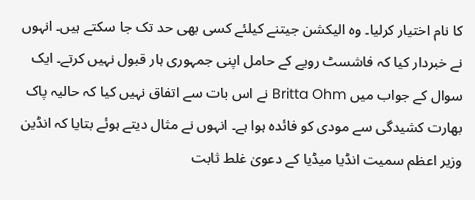کا نام اختیار کرلیا۔ وہ الیکشن جیتنے کیلئے کسی بھی حد تک جا سکتے ہیں۔ انہوں نے خبردار کیا کہ فاشسٹ رویے کے حامل اپنی جمہوری ہار قبول نہیں کرتے۔ ایک سوال کے جواب میں Britta Ohm نے اس بات سے اتفاق نہیں کیا کہ حالیہ پاک بھارت کشیدگی سے مودی کو فائدہ ہوا ہے۔ انہوں نے مثال دیتے ہوئے بتایا کہ انڈین وزیر اعظم سمیت انڈیا میڈیا کے دعویٰ غلط ثابت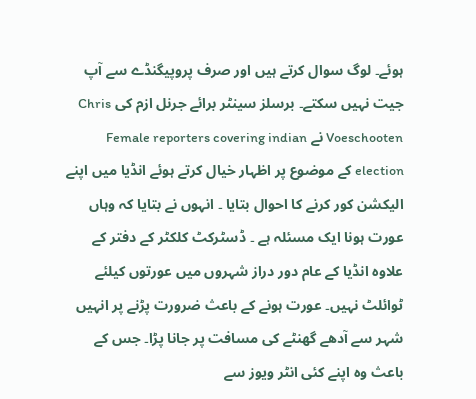ہوئے۔ لوگ سوال کرتے ہیں اور صرف پروپیگنڈے سے آپ جیت نہیں سکتے۔ برسلز سینٹر برائے جرنل ازم کی Chris Voeschooten نے Female reporters covering indian election کے موضوع پر اظہار خیال کرتے ہوئے انڈیا میں اپنے الیکشن کور کرنے کا احوال بتایا ۔ انہوں نے بتایا کہ وہاں عورت ہونا ایک مسئلہ ہے ۔ ڈسٹرکٹ کلکٹر کے دفتر کے علاوہ انڈیا کے عام دور دراز شہروں میں عورتوں کیلئے ٹوائلٹ نہیں۔ عورت ہونے کے باعث ضرورت پڑنے پر انہیں شہر سے آدھے گھنٹے کی مسافت پر جانا پڑا۔ جس کے باعث وہ اپنے کئی انٹر ویوز سے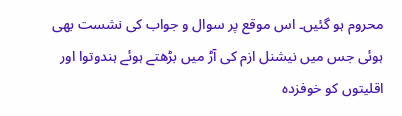محروم ہو گئیں۔ اس موقع پر سوال و جواب کی نشست بھی ہوئی جس میں نیشنل ازم کی آڑ میں بڑھتے ہوئے ہندوتوا اور اقلیتوں کو خوفزدہ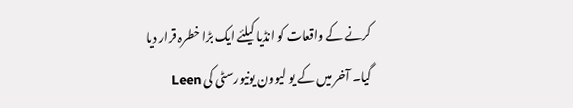کرنے کے واقعات کو انڈیا کیلئے ایک بڑا خطرہ قرار دیا گیا۔ آخر میں کے یو لیوون یونیورسٹی کی Leen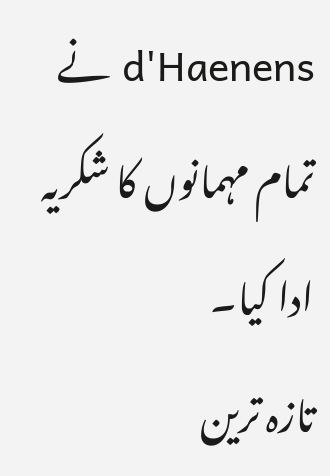d'Haenens نے تمام مہمانوں کا شکریہ ادا کیا۔
تازہ ترین